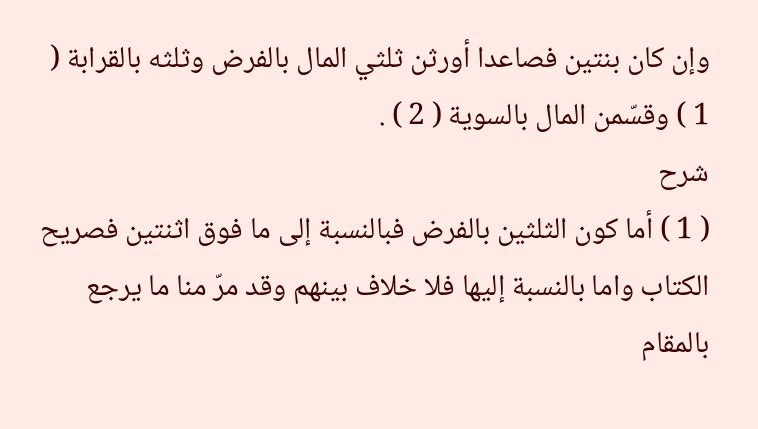وإن كان بنتين فصاعدا أورثن ثلثي المال بالفرض وثلثه بالقرابة ( 1 ) وقسّمن المال بالسوية ( 2 ) .
شرح
( 1 ) أما كون الثلثين بالفرض فبالنسبة إلى ما فوق اثنتين فصريح الكتاب واما بالنسبة إليها فلا خلاف بينهم وقد مرّ منا ما يرجع بالمقام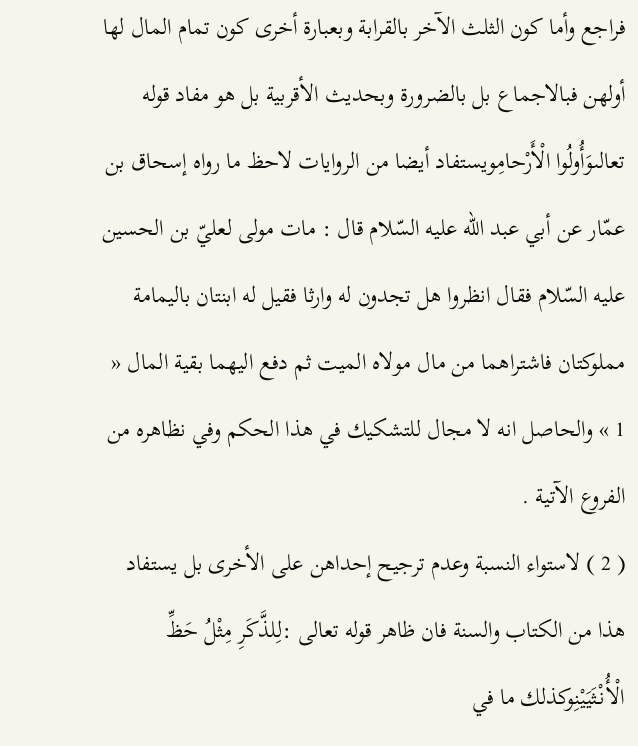فراجع وأما كون الثلث الآخر بالقرابة وبعبارة أخرى كون تمام المال لها أولهن فبالاجماع بل بالضرورة وبحديث الأقربية بل هو مفاد قوله تعالىوَأُولُوا الْأَرْحامِويستفاد أيضا من الروايات لاحظ ما رواه إسحاق بن عمّار عن أبي عبد اللّه عليه السّلام قال : مات مولى لعليّ بن الحسين عليه السّلام فقال انظروا هل تجدون له وارثا فقيل له ابنتان باليمامة مملوكتان فاشتراهما من مال مولاه الميت ثم دفع اليهما بقية المال « 1 » والحاصل انه لا مجال للتشكيك في هذا الحكم وفي نظاهره من الفروع الآتية .
( 2 ) لاستواء النسبة وعدم ترجيح إحداهن على الأخرى بل يستفاد هذا من الكتاب والسنة فان ظاهر قوله تعالى :لِلذَّكَرِ مِثْلُ حَظِّ الْأُنْثَيَيْنِوكذلك ما في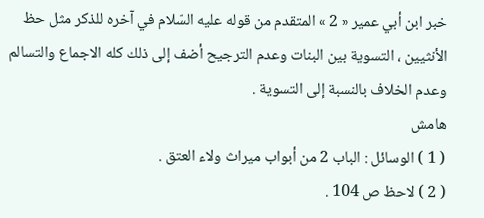خبر ابن أبي عمير « 2 » المتقدم من قوله عليه السّلام في آخره للذكر مثل حظ الأنثيين ، التسوية بين البنات وعدم الترجيح أضف إلى ذلك كله الاجماع والتسالم وعدم الخلاف بالنسبة إلى التسوية .
هامش
( 1 ) الوسائل : الباب 2 من أبواب ميراث ولاء العتق .
( 2 ) لاحظ ص 104 .